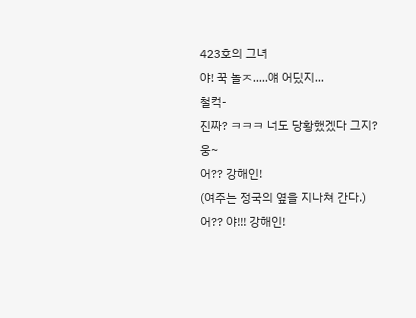423호의 그녀
야! 꾹 놀ㅈ.....얘 어딨지...
철컥-
진짜? ㅋㅋㅋ 너도 당황했겠다 그지?
웅~
어?? 강해인!
(여주는 정국의 옆을 지나쳐 간다.)
어?? 야!!! 강해인!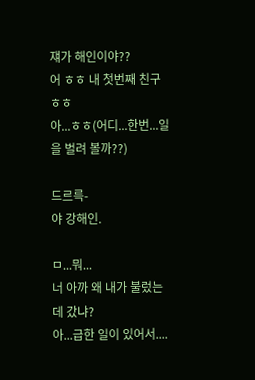쟤가 해인이야??
어 ㅎㅎ 내 첫번째 친구ㅎㅎ
아...ㅎㅎ(어디...한번...일을 벌려 볼까??)

드르륵-
야 강해인.

ㅁ...뭐...
너 아까 왜 내가 불렀는데 갔냐?
아...급한 일이 있어서....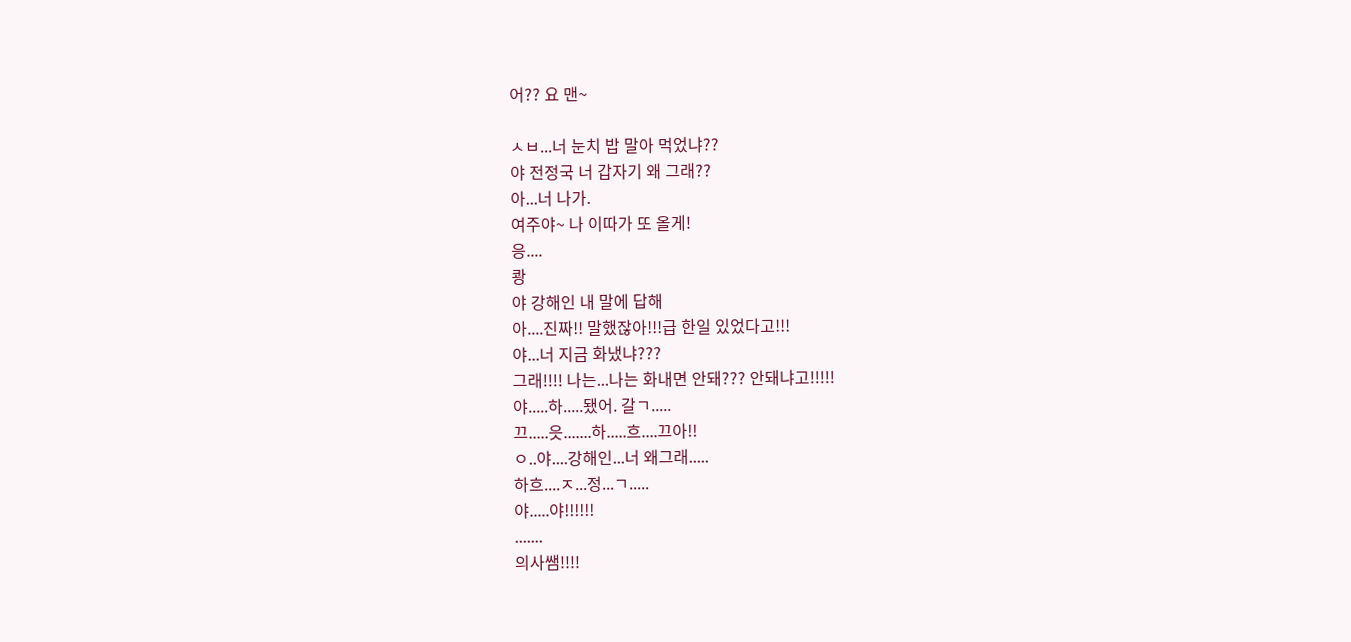어?? 요 맨~

ㅅㅂ...너 눈치 밥 말아 먹었냐??
야 전정국 너 갑자기 왜 그래??
아...너 나가.
여주야~ 나 이따가 또 올게!
응....
쾅
야 강해인 내 말에 답해
아....진짜!! 말했잖아!!!급 한일 있었다고!!!
야...너 지금 화냈냐???
그래!!!! 나는...나는 화내면 안돼??? 안돼냐고!!!!!
야.....하.....됐어. 갈ㄱ.....
끄.....읏.......하.....흐....끄아!!
ㅇ..야....강해인...너 왜그래.....
하흐....ㅈ...정...ㄱ.....
야.....야!!!!!!
.......
의사쌤!!!!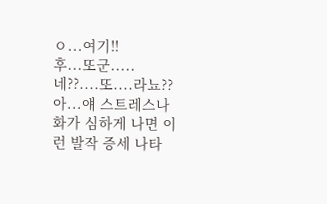ㅇ...여기!!
후...또군.....
네??....또....라뇨??
아...얘 스트레스나 화가 심하게 나면 이런 발작 증세 나타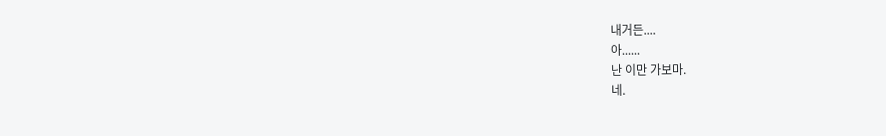내거든....
아......
난 이만 가보마.
네.